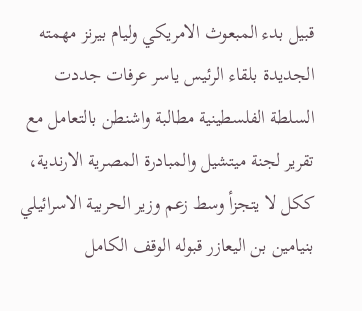قبيل بدء المبعوث الامريكي وليام بيرنز مهمته الجديدة بلقاء الرئيس ياسر عرفات جددت السلطة الفلسطينية مطالبة واشنطن بالتعامل مع تقرير لجنة ميتشيل والمبادرة المصرية الارندية، ككل لا يتجزأ وسط زعم وزير الحربية الاسرائيلي بنيامين بن اليعازر قبوله الوقف الكامل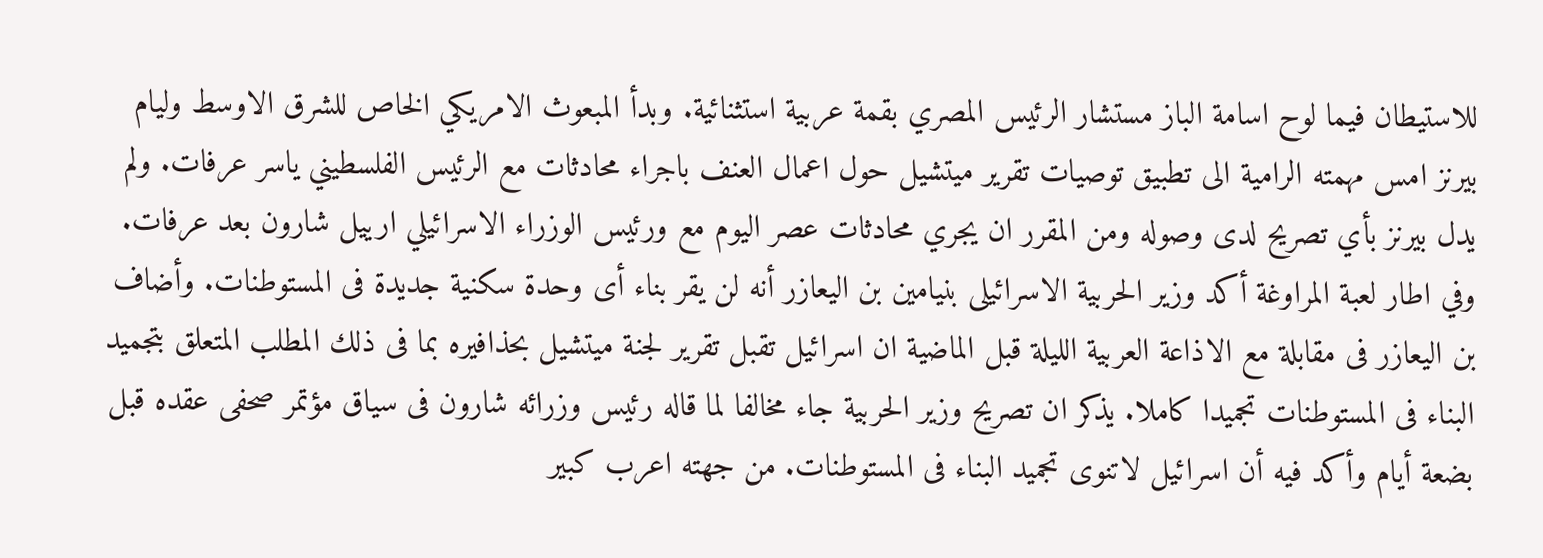للاستيطان فيما لوح اسامة الباز مستشار الرئيس المصري بقمة عربية استثنائية. وبدأ المبعوث الامريكي الخاص للشرق الاوسط وليام بيرنز امس مهمته الرامية الى تطبيق توصيات تقرير ميتشيل حول اعمال العنف باجراء محادثات مع الرئيس الفلسطيني ياسر عرفات. ولم يدل بيرنز بأي تصريح لدى وصوله ومن المقرر ان يجري محادثات عصر اليوم مع ورئيس الوزراء الاسرائيلي ارييل شارون بعد عرفات. وفي اطار لعبة المراوغة أكد وزير الحربية الاسرائيلى بنيامين بن اليعازر أنه لن يقر بناء أى وحدة سكنية جديدة فى المستوطنات. وأضاف بن اليعازر فى مقابلة مع الاذاعة العربية الليلة قبل الماضية ان اسرائيل تقبل تقرير لجنة ميتشيل بحذافيره بما فى ذلك المطلب المتعلق بتجميد البناء فى المستوطنات تجميدا كاملا. يذكر ان تصريح وزير الحربية جاء مخالفا لما قاله رئيس وزرائه شارون فى سياق مؤتمر صحفى عقده قبل بضعة أيام وأكد فيه أن اسرائيل لاتنوى تجميد البناء فى المستوطنات. من جهته اعرب كبير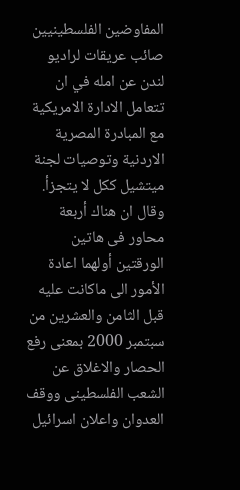المفاوضين الفلسطينيين صائب عريقات لراديو لندن عن امله في ان تتعامل الادارة الامريكية مع المبادرة المصرية الاردنية وتوصيات لجنة ميتشيل ككل لا يتجزأ. وقال ان هناك أربعة محاور فى هاتين الورقتين أولهما اعادة الأمور الى ماكانت عليه قبل الثامن والعشرين من سبتمبر 2000 بمعنى رفع الحصار والاغلاق عن الشعب الفلسطينى ووقف العدوان واعلان اسرائيل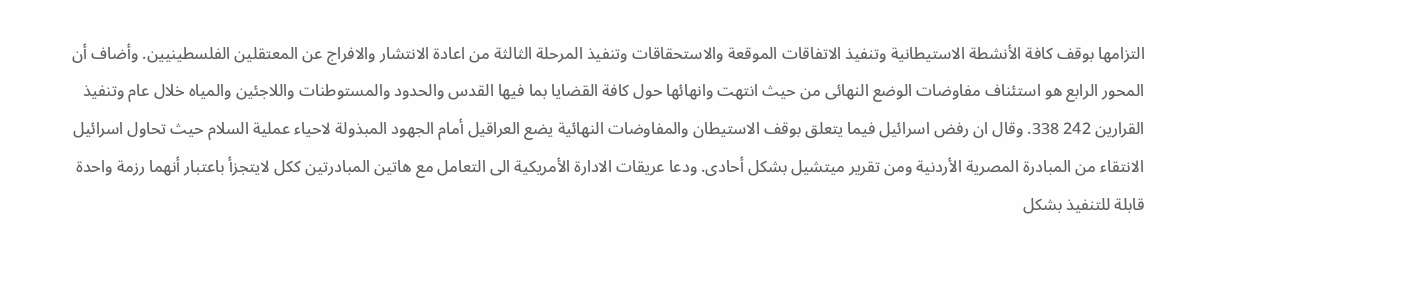التزامها بوقف كافة الأنشطة الاستيطانية وتنفيذ الاتفاقات الموقعة والاستحقاقات وتنفيذ المرحلة الثالثة من اعادة الانتشار والافراج عن المعتقلين الفلسطينيين. وأضاف أن المحور الرابع هو استئناف مفاوضات الوضع النهائى من حيث انتهت وانهائها حول كافة القضايا بما فيها القدس والحدود والمستوطنات واللاجئين والمياه خلال عام وتنفيذ القرارين 242 338. وقال ان رفض اسرائيل فيما يتعلق بوقف الاستيطان والمفاوضات النهائية يضع العراقيل أمام الجهود المبذولة لاحياء عملية السلام حيث تحاول اسرائيل الانتقاء من المبادرة المصرية الأردنية ومن تقرير ميتشيل بشكل أحادى. ودعا عريقات الادارة الأمريكية الى التعامل مع هاتين المبادرتين ككل لايتجزأ باعتبار أنهما رزمة واحدة قابلة للتنفيذ بشكل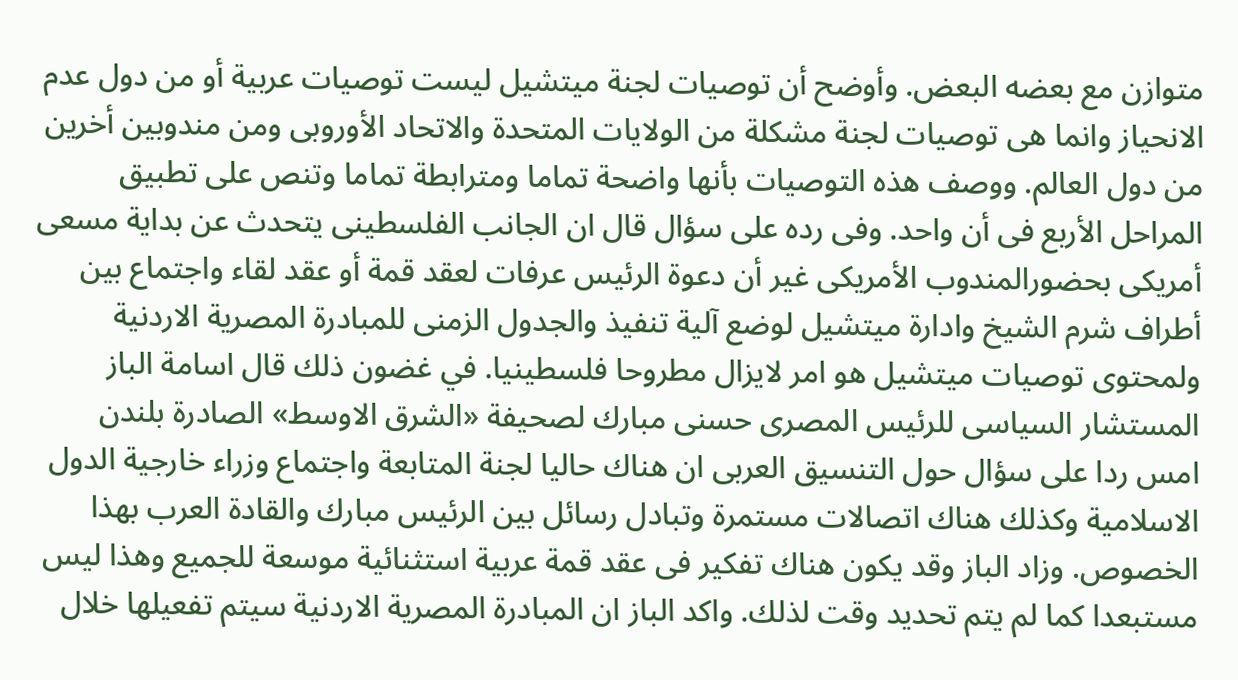متوازن مع بعضه البعض. وأوضح أن توصيات لجنة ميتشيل ليست توصيات عربية أو من دول عدم الانحياز وانما هى توصيات لجنة مشكلة من الولايات المتحدة والاتحاد الأوروبى ومن مندوبين أخرين من دول العالم. ووصف هذه التوصيات بأنها واضحة تماما ومترابطة تماما وتنص على تطبيق المراحل الأربع فى أن واحد. وفى رده على سؤال قال ان الجانب الفلسطينى يتحدث عن بداية مسعى أمريكى بحضورالمندوب الأمريكى غير أن دعوة الرئيس عرفات لعقد قمة أو عقد لقاء واجتماع بين أطراف شرم الشيخ وادارة ميتشيل لوضع آلية تنفيذ والجدول الزمنى للمبادرة المصرية الاردنية ولمحتوى توصيات ميتشيل هو امر لايزال مطروحا فلسطينيا. في غضون ذلك قال اسامة الباز المستشار السياسى للرئيس المصرى حسنى مبارك لصحيفة «الشرق الاوسط» الصادرة بلندن امس ردا على سؤال حول التنسيق العربى ان هناك حاليا لجنة المتابعة واجتماع وزراء خارجية الدول الاسلامية وكذلك هناك اتصالات مستمرة وتبادل رسائل بين الرئيس مبارك والقادة العرب بهذا الخصوص. وزاد الباز وقد يكون هناك تفكير فى عقد قمة عربية استثنائية موسعة للجميع وهذا ليس مستبعدا كما لم يتم تحديد وقت لذلك. واكد الباز ان المبادرة المصرية الاردنية سيتم تفعيلها خلال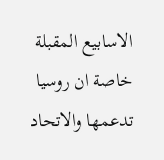الاسابيع المقبلة خاصة ان روسيا تدعمها والاتحاد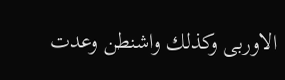الاوربى وكذلك واشنطن وعدت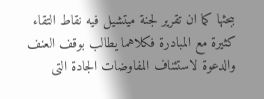ببحثها كما ان تقرير لجنة ميتشيل فيه نقاط التقاء كثيرة مع المبادرة فكلاهما يطالب بوقف العنف والدعوة لاستئناف المفاوضات الجادة التى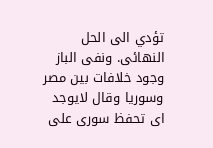تؤدي الى الحل النهائى. ونفى الباز وجود خلافات بين مصر وسوريا وقال لايوجد اى تحفظ سورى على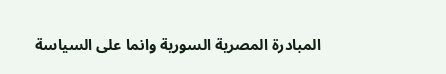المبادرة المصرية السورية وانما على السياسة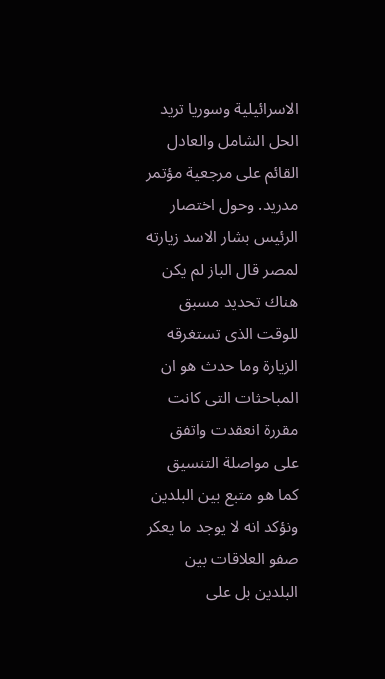الاسرائيلية وسوريا تريد الحل الشامل والعادل القائم على مرجعية مؤتمر مدريد. وحول اختصار الرئيس بشار الاسد زيارته لمصر قال الباز لم يكن هناك تحديد مسبق للوقت الذى تستغرقه الزيارة وما حدث هو ان المباحثات التى كانت مقررة انعقدت واتفق على مواصلة التنسيق كما هو متبع بين البلدين ونؤكد انه لا يوجد ما يعكر صفو العلاقات بين البلدين بل على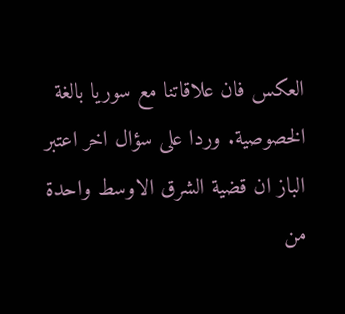العكس فان علاقاتنا مع سوريا بالغة الخصوصية. وردا على سؤال اخر اعتبر الباز ان قضية الشرق الاوسط واحدة من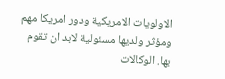الاولويات الامريكية ودور امريكا مهم ومؤثر ولديها مسئولية لابد ان تقوم بها. الوكالات